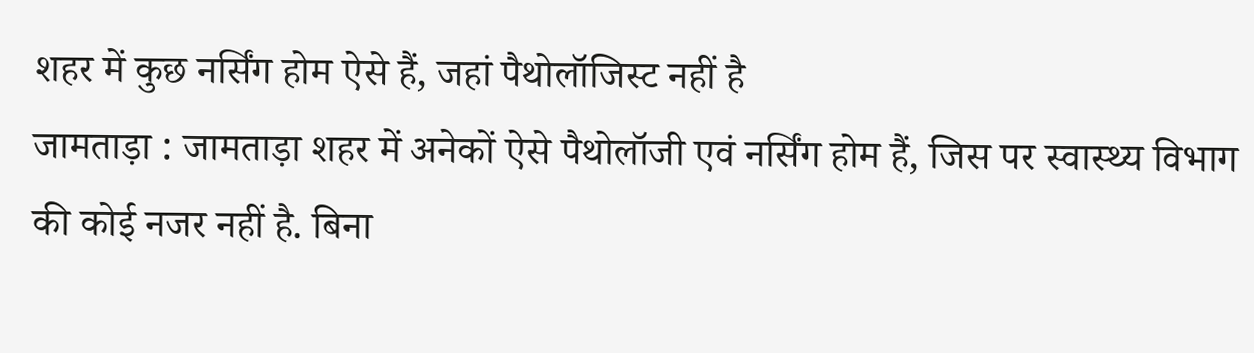शहर में कुछ नर्सिंग होम ऐसे हैं, जहां पैथोलॉजिस्ट नहीं है
जामताड़ा : जामताड़ा शहर में अनेकों ऐसे पैथोलॉजी एवं नर्सिंग होम हैं, जिस पर स्वास्थ्य विभाग की कोई नजर नहीं है. बिना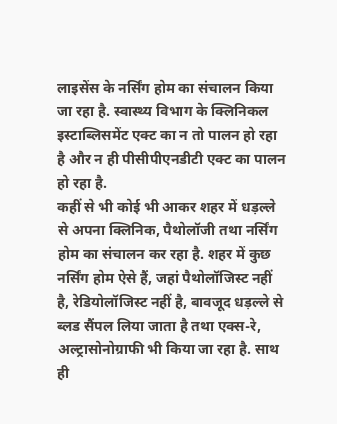लाइसेंस के नर्सिंग होम का संचालन किया जा रहा है. स्वास्थ्य विभाग के क्लिनिकल इस्टाब्लिसमेंट एक्ट का न तो पालन हो रहा है और न ही पीसीपीएनडीटी एक्ट का पालन हो रहा है.
कहीं से भी कोई भी आकर शहर में धड़ल्ले से अपना क्लिनिक, पैथोलॉजी तथा नर्सिंग होम का संचालन कर रहा है. शहर में कुछ नर्सिंग होम ऐसे हैं, जहां पैथोलॉजिस्ट नहीं है, रेडियोलॉजिस्ट नहीं है, बावजूद धड़ल्ले से ब्लड सैंपल लिया जाता है तथा एक्स-रे, अल्ट्रासोनोग्राफी भी किया जा रहा है. साथ ही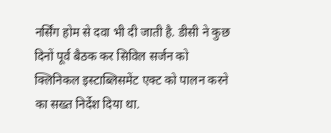नर्सिंग होम से दवा भी दी जाती है. डीसी ने कुछ दिनों पूर्व बैठक कर सिविल सर्जन को क्लिनिकल इस्टाब्लिसमेंट एक्ट को पालन करने का सख्त निर्देश दिया था.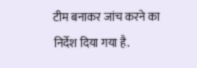टीम बनाकर जांच करने का निर्देश दिया गया है.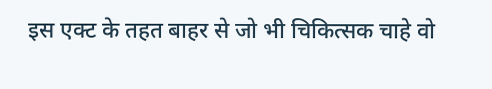इस एक्ट के तहत बाहर से जो भी चिकित्सक चाहे वो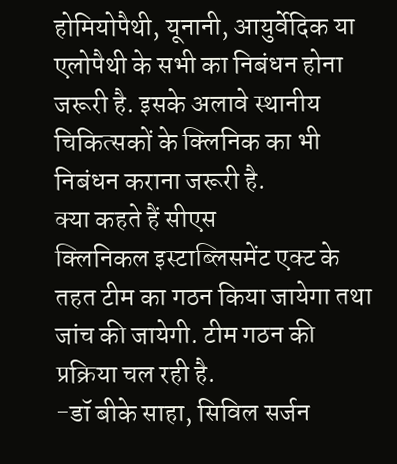होमियोपैथी, यूनानी, आयुर्वेदिक या एलोपैथी के सभी का निबंधन होना जरूरी है. इसके अलावे स्थानीय चिकित्सकों के क्लिनिक का भी निबंधन कराना जरूरी है.
क्या कहते हैं सीएस
क्लिनिकल इस्टाब्लिसमेंट एक्ट के तहत टीम का गठन किया जायेगा तथा जांच की जायेगी. टीम गठन की प्रक्रिया चल रही है.
-डॉ बीके साहा, सिविल सर्जन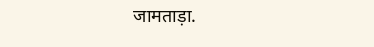जामताड़ा.